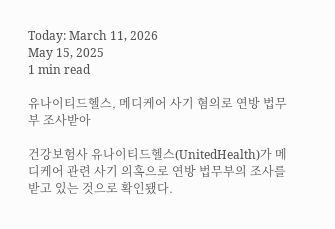Today: March 11, 2026
May 15, 2025
1 min read

유나이티드헬스, 메디케어 사기 혐의로 연방 법무부 조사받아

건강보험사 유나이티드헬스(UnitedHealth)가 메디케어 관련 사기 의혹으로 연방 법무부의 조사를 받고 있는 것으로 확인됐다.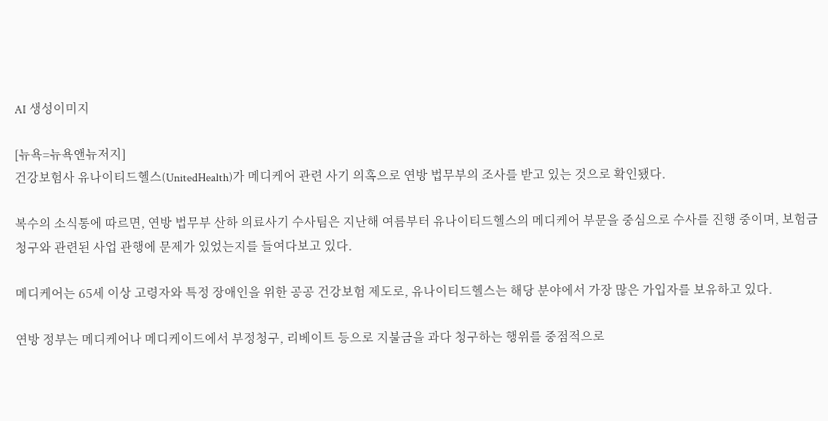AI 생성이미지

[뉴욕=뉴욕앤뉴저지]
건강보험사 유나이티드헬스(UnitedHealth)가 메디케어 관련 사기 의혹으로 연방 법무부의 조사를 받고 있는 것으로 확인됐다.

복수의 소식통에 따르면, 연방 법무부 산하 의료사기 수사팀은 지난해 여름부터 유나이티드헬스의 메디케어 부문을 중심으로 수사를 진행 중이며, 보험금 청구와 관련된 사업 관행에 문제가 있었는지를 들여다보고 있다.

메디케어는 65세 이상 고령자와 특정 장애인을 위한 공공 건강보험 제도로, 유나이티드헬스는 해당 분야에서 가장 많은 가입자를 보유하고 있다.

연방 정부는 메디케어나 메디케이드에서 부정청구, 리베이트 등으로 지불금을 과다 청구하는 행위를 중점적으로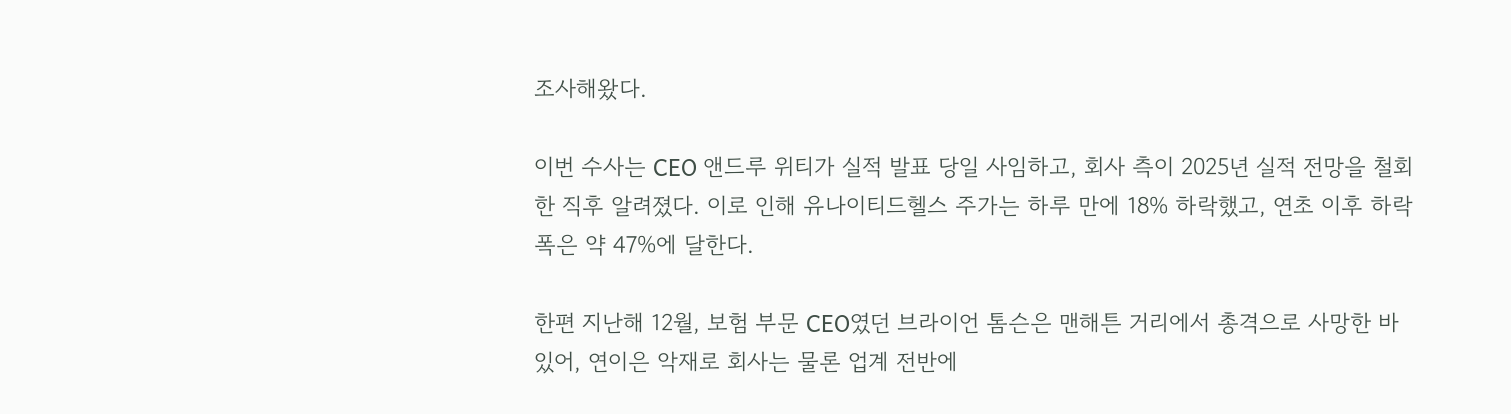조사해왔다.

이번 수사는 CEO 앤드루 위티가 실적 발표 당일 사임하고, 회사 측이 2025년 실적 전망을 철회한 직후 알려졌다. 이로 인해 유나이티드헬스 주가는 하루 만에 18% 하락했고, 연초 이후 하락폭은 약 47%에 달한다.

한편 지난해 12월, 보험 부문 CEO였던 브라이언 톰슨은 맨해튼 거리에서 총격으로 사망한 바 있어, 연이은 악재로 회사는 물론 업계 전반에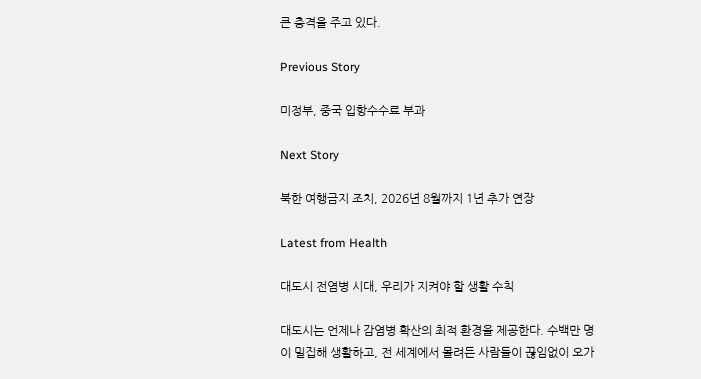큰 충격을 주고 있다.

Previous Story

미정부, 중국 입항수수료 부과

Next Story

북한 여행금지 조치, 2026년 8월까지 1년 추가 연장

Latest from Health

대도시 전염병 시대, 우리가 지켜야 할 생활 수칙

대도시는 언제나 감염병 확산의 최적 환경을 제공한다. 수백만 명이 밀집해 생활하고, 전 세계에서 몰려든 사람들이 끊임없이 오가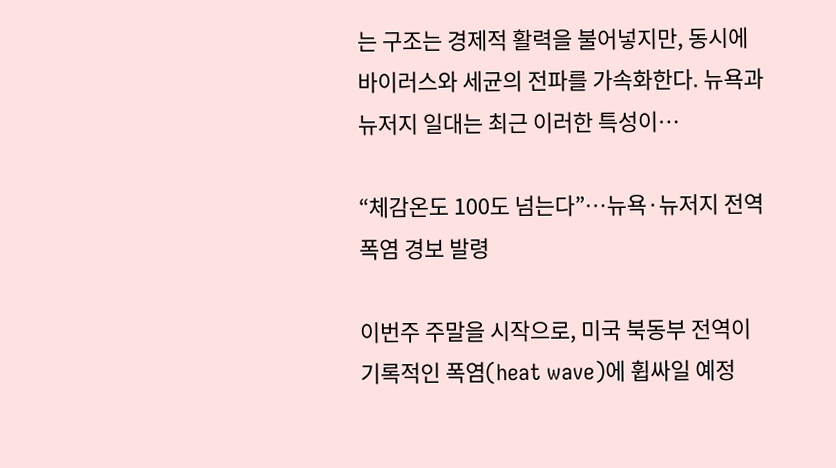는 구조는 경제적 활력을 불어넣지만, 동시에 바이러스와 세균의 전파를 가속화한다. 뉴욕과 뉴저지 일대는 최근 이러한 특성이…

“체감온도 100도 넘는다”…뉴욕·뉴저지 전역 폭염 경보 발령

이번주 주말을 시작으로, 미국 북동부 전역이 기록적인 폭염(heat wave)에 휩싸일 예정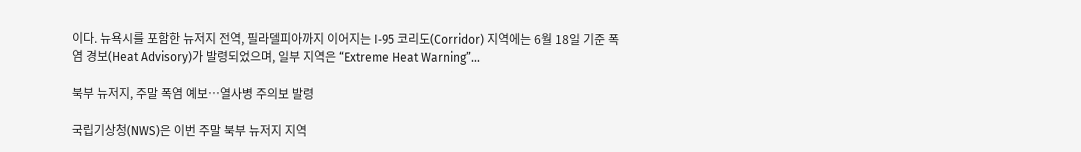이다. 뉴욕시를 포함한 뉴저지 전역, 필라델피아까지 이어지는 I‑95 코리도(Corridor) 지역에는 6월 18일 기준 폭염 경보(Heat Advisory)가 발령되었으며, 일부 지역은 “Extreme Heat Warning”…

북부 뉴저지, 주말 폭염 예보…열사병 주의보 발령

국립기상청(NWS)은 이번 주말 북부 뉴저지 지역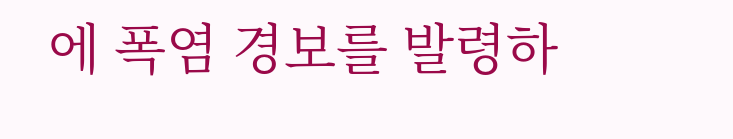에 폭염 경보를 발령하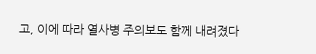고, 이에 따라 열사병 주의보도 함께 내려졌다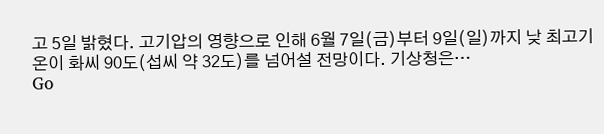고 5일 밝혔다. 고기압의 영향으로 인해 6월 7일(금)부터 9일(일)까지 낮 최고기온이 화씨 90도(섭씨 약 32도)를 넘어설 전망이다. 기상청은…
Go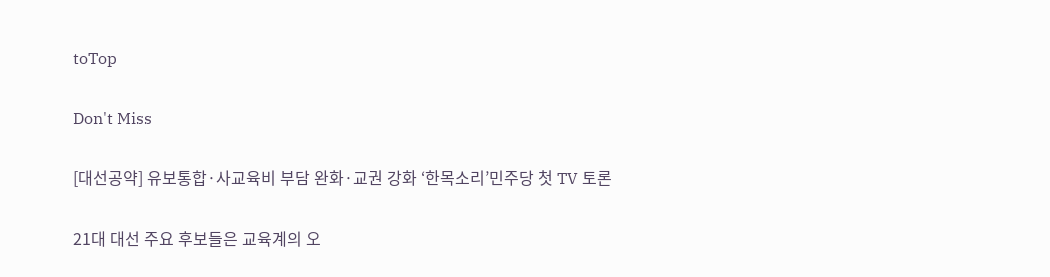toTop

Don't Miss

[대선공약] 유보통합·사교육비 부담 완화·교권 강화 ‘한목소리’민주당 첫 TV 토론

21대 대선 주요 후보들은 교육계의 오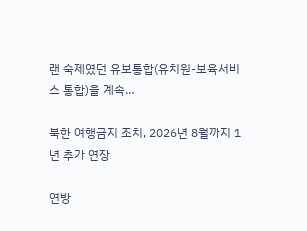랜 숙제였던 유보통합(유치원-보육서비스 통합)을 계속…

북한 여행금지 조치, 2026년 8월까지 1년 추가 연장

연방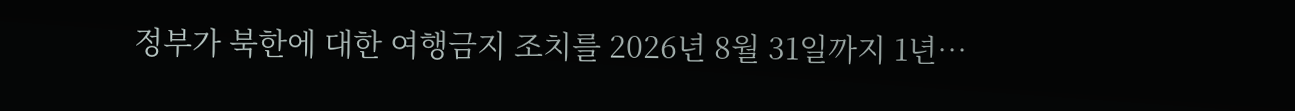정부가 북한에 대한 여행금지 조치를 2026년 8월 31일까지 1년…